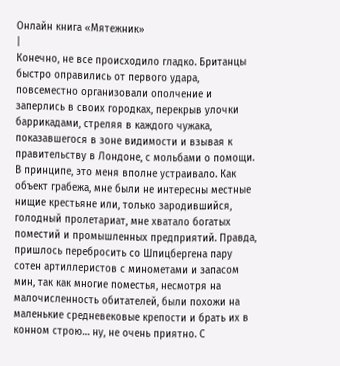Онлайн книга «Мятежник»
|
Конечно, не все происходило гладко. Британцы быстро оправились от первого удара, повсеместно организовали ополчение и заперлись в своих городках, перекрыв улочки баррикадами, стреляя в каждого чужака, показавшегося в зоне видимости и взывая к правительству в Лондоне, с мольбами о помощи. В принципе, это меня вполне устраивало. Как объект грабежа, мне были не интересны местные нищие крестьяне или, только зародившийся, голодный пролетариат, мне хватало богатых поместий и промышленных предприятий. Правда, пришлось перебросить со Шпицбергена пару сотен артиллеристов с минометами и запасом мин, так как многие поместья, несмотря на малочисленность обитателей, были похожи на маленькие средневековые крепости и брать их в конном строю… ну, не очень приятно. С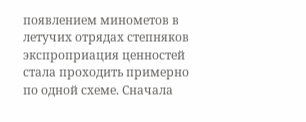появлением минометов в летучих отрядах степняков экспроприация ценностей стала проходить примерно по одной схеме. Сначала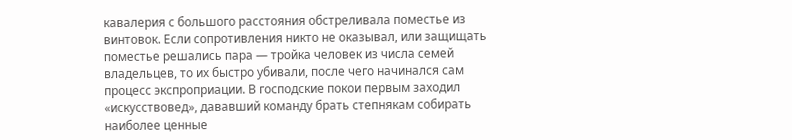кавалерия с большого расстояния обстреливала поместье из винтовок. Если сопротивления никто не оказывал, или защищать поместье решались пара — тройка человек из числа семей владельцев, то их быстро убивали, после чего начинался сам процесс экспроприации. В господские покои первым заходил «искусствовед», дававший команду брать степнякам собирать наиболее ценные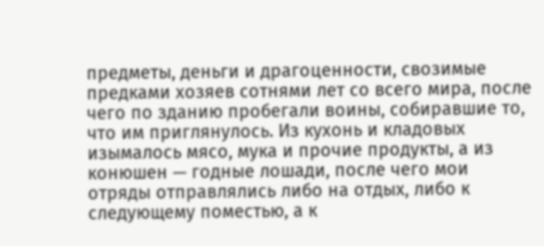предметы, деньги и драгоценности, свозимые предками хозяев сотнями лет со всего мира, после чего по зданию пробегали воины, собиравшие то, что им приглянулось. Из кухонь и кладовых изымалось мясо, мука и прочие продукты, а из конюшен — годные лошади, после чего мои отряды отправлялись либо на отдых, либо к следующему поместью, а к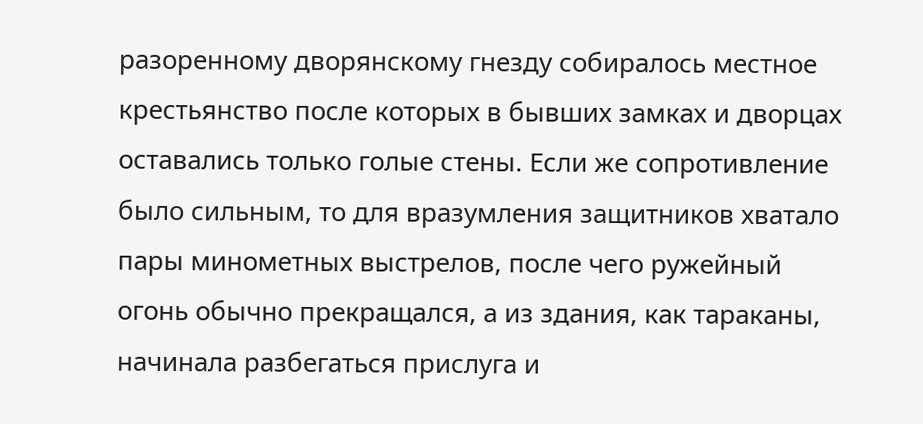разоренному дворянскому гнезду собиралось местное крестьянство после которых в бывших замках и дворцах оставались только голые стены. Если же сопротивление было сильным, то для вразумления защитников хватало пары минометных выстрелов, после чего ружейный огонь обычно прекращался, а из здания, как тараканы, начинала разбегаться прислуга и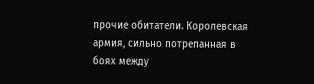прочие обитатели. Королевская армия, сильно потрепанная в боях между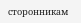сторонникам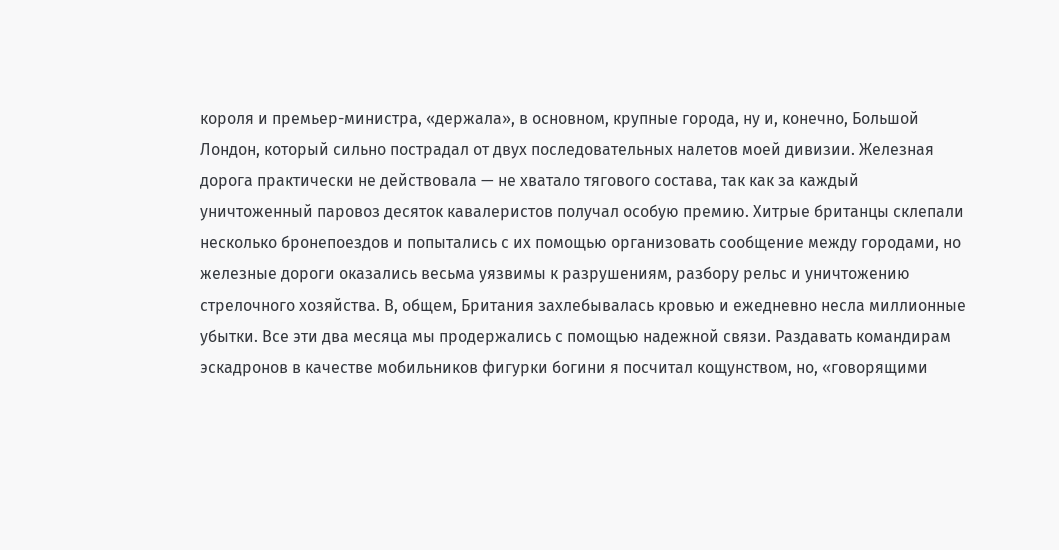короля и премьер-министра, «держала», в основном, крупные города, ну и, конечно, Большой Лондон, который сильно пострадал от двух последовательных налетов моей дивизии. Железная дорога практически не действовала — не хватало тягового состава, так как за каждый уничтоженный паровоз десяток кавалеристов получал особую премию. Хитрые британцы склепали несколько бронепоездов и попытались с их помощью организовать сообщение между городами, но железные дороги оказались весьма уязвимы к разрушениям, разбору рельс и уничтожению стрелочного хозяйства. В, общем, Британия захлебывалась кровью и ежедневно несла миллионные убытки. Все эти два месяца мы продержались с помощью надежной связи. Раздавать командирам эскадронов в качестве мобильников фигурки богини я посчитал кощунством, но, «говорящими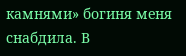камнями» богиня меня снабдила. В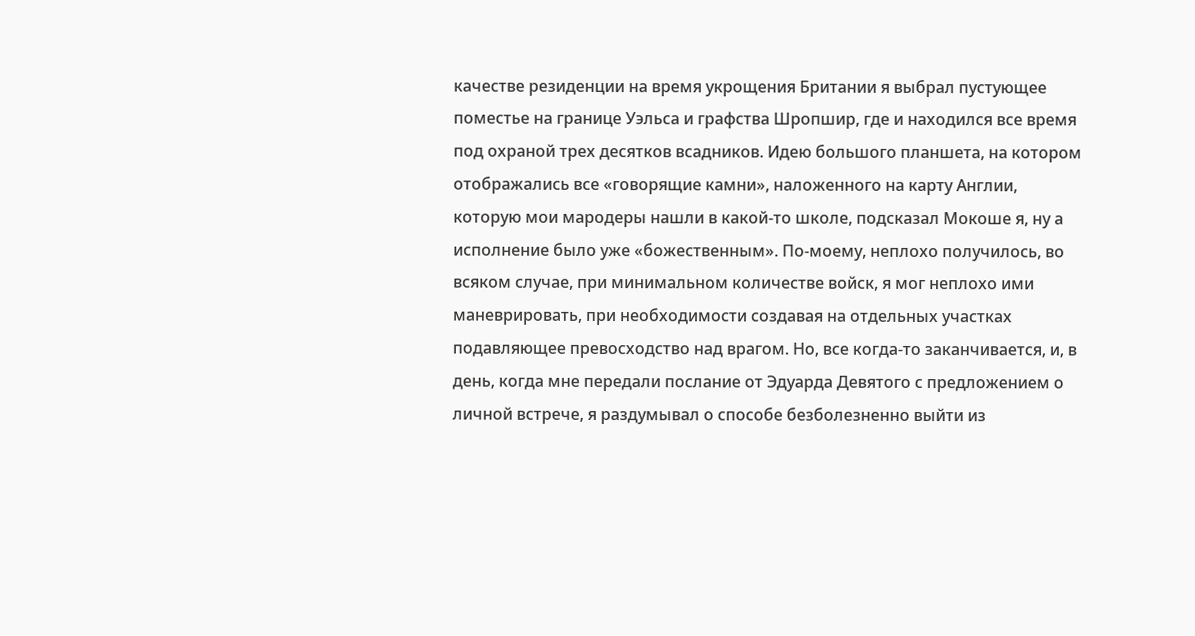качестве резиденции на время укрощения Британии я выбрал пустующее поместье на границе Уэльса и графства Шропшир, где и находился все время под охраной трех десятков всадников. Идею большого планшета, на котором отображались все «говорящие камни», наложенного на карту Англии, которую мои мародеры нашли в какой-то школе, подсказал Мокоше я, ну а исполнение было уже «божественным». По-моему, неплохо получилось, во всяком случае, при минимальном количестве войск, я мог неплохо ими маневрировать, при необходимости создавая на отдельных участках подавляющее превосходство над врагом. Но, все когда-то заканчивается, и, в день, когда мне передали послание от Эдуарда Девятого с предложением о личной встрече, я раздумывал о способе безболезненно выйти из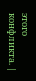этого конфликта. |